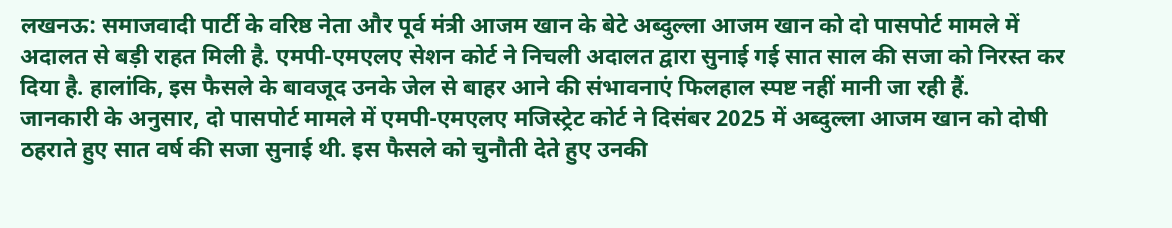लखनऊ: समाजवादी पार्टी के वरिष्ठ नेता और पूर्व मंत्री आजम खान के बेटे अब्दुल्ला आजम खान को दो पासपोर्ट मामले में अदालत से बड़ी राहत मिली है. एमपी-एमएलए सेशन कोर्ट ने निचली अदालत द्वारा सुनाई गई सात साल की सजा को निरस्त कर दिया है. हालांकि, इस फैसले के बावजूद उनके जेल से बाहर आने की संभावनाएं फिलहाल स्पष्ट नहीं मानी जा रही हैं.
जानकारी के अनुसार, दो पासपोर्ट मामले में एमपी-एमएलए मजिस्ट्रेट कोर्ट ने दिसंबर 2025 में अब्दुल्ला आजम खान को दोषी ठहराते हुए सात वर्ष की सजा सुनाई थी. इस फैसले को चुनौती देते हुए उनकी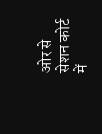ओर से सेशन कोर्ट में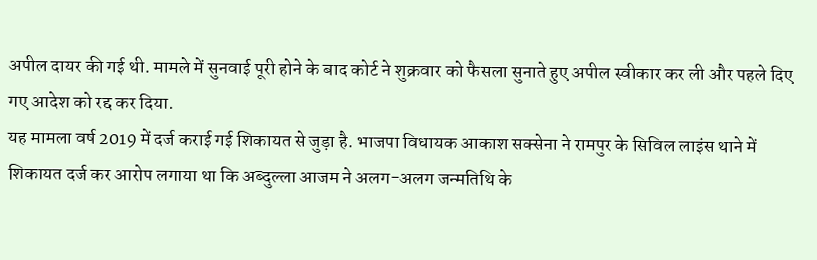अपील दायर की गई थी. मामले में सुनवाई पूरी होने के बाद कोर्ट ने शुक्रवार को फैसला सुनाते हुए अपील स्वीकार कर ली और पहले दिए गए आदेश को रद्द कर दिया.
यह मामला वर्ष 2019 में दर्ज कराई गई शिकायत से जुड़ा है. भाजपा विधायक आकाश सक्सेना ने रामपुर के सिविल लाइंस थाने में शिकायत दर्ज कर आरोप लगाया था कि अब्दुल्ला आजम ने अलग-अलग जन्मतिथि के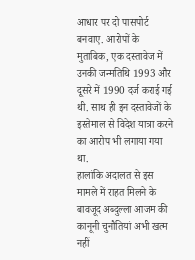आधार पर दो पासपोर्ट बनवाए. आरोपों के मुताबिक, एक दस्तावेज में उनकी जन्मतिथि 1993 और दूसरे में 1990 दर्ज कराई गई थी. साथ ही इन दस्तावेजों के इस्तेमाल से विदेश यात्रा करने का आरोप भी लगाया गया था.
हालांकि अदालत से इस मामले में राहत मिलने के बावजूद अब्दुल्ला आजम की कानूनी चुनौतियां अभी खत्म नहीं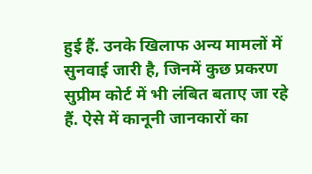हुई हैं. उनके खिलाफ अन्य मामलों में सुनवाई जारी है, जिनमें कुछ प्रकरण सुप्रीम कोर्ट में भी लंबित बताए जा रहे हैं. ऐसे में कानूनी जानकारों का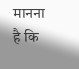मानना है कि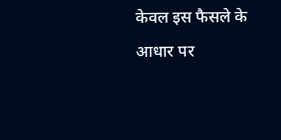केवल इस फैसले के आधार पर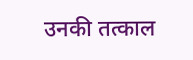उनकी तत्काल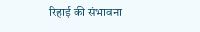रिहाई की संभावना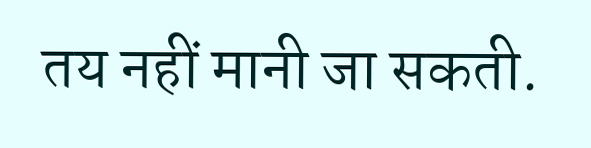तय नहीं मानी जा सकती.